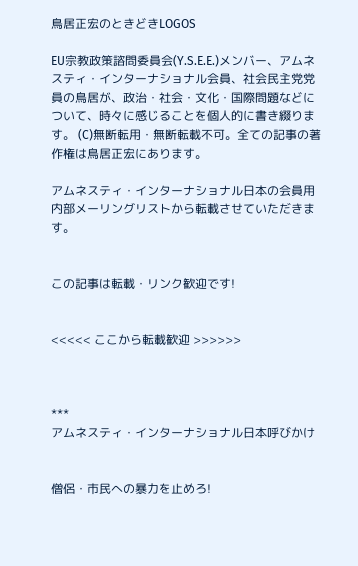鳥居正宏のときどきLOGOS

EU宗教政策諮問委員会(Y.S.E.E.)メンバー、アムネスティ・インターナショナル会員、社会民主党党員の鳥居が、政治・社会・文化・国際問題などについて、時々に感じることを個人的に書き綴ります。 (C)無断転用・無断転載不可。全ての記事の著作権は鳥居正宏にあります。

アムネスティ・インターナショナル日本の会員用内部メーリングリストから転載させていただきます。


この記事は転載・リンク歓迎です!


<<<<< ここから転載歓迎 >>>>>>



***
アムネスティ・インターナショナル日本呼びかけ


僧侶・市民への暴力を止めろ!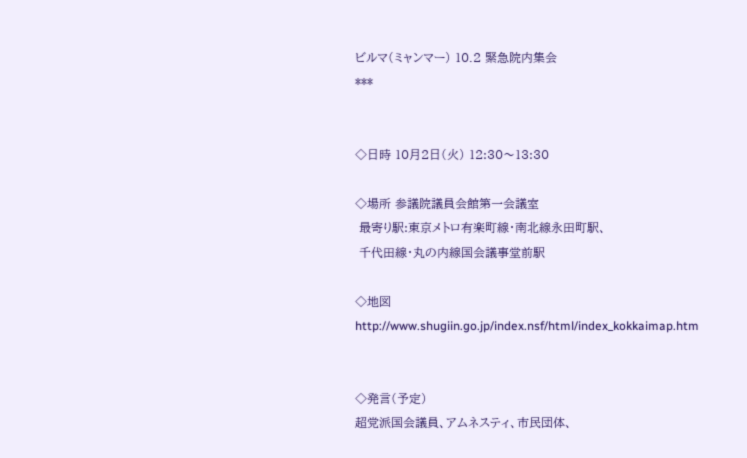ビルマ(ミャンマー) 10.2 緊急院内集会
***


◇日時 10月2日(火) 12:30〜13:30

◇場所 参議院議員会館第一会議室
 最寄り駅:東京メトロ有楽町線・南北線永田町駅、
 千代田線・丸の内線国会議事堂前駅

◇地図
http://www.shugiin.go.jp/index.nsf/html/index_kokkaimap.htm


◇発言(予定)
超党派国会議員、アムネスティ、市民団体、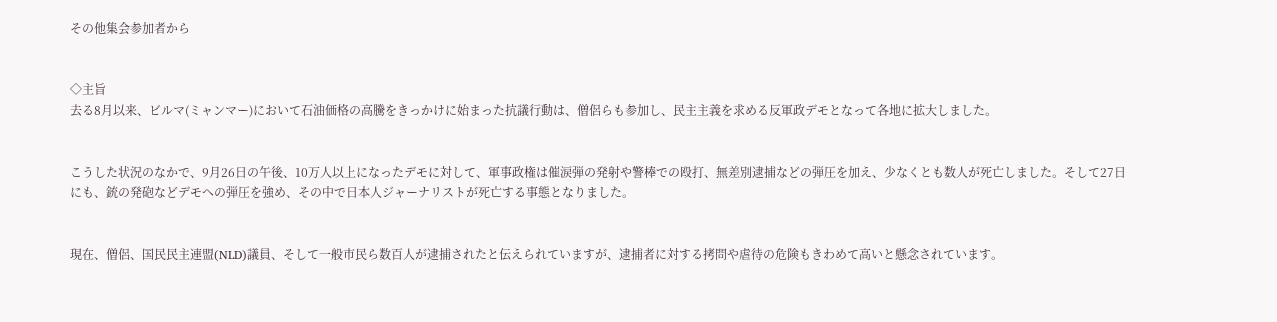その他集会参加者から


◇主旨
去る8月以来、ビルマ(ミャンマー)において石油価格の高騰をきっかけに始まった抗議行動は、僧侶らも参加し、民主主義を求める反軍政デモとなって各地に拡大しました。


こうした状況のなかで、9月26日の午後、10万人以上になったデモに対して、軍事政権は催涙弾の発射や警棒での殴打、無差別逮捕などの弾圧を加え、少なくとも数人が死亡しました。そして27日にも、銃の発砲などデモへの弾圧を強め、その中で日本人ジャーナリストが死亡する事態となりました。


現在、僧侶、国民民主連盟(NLD)議員、そして一般市民ら数百人が逮捕されたと伝えられていますが、逮捕者に対する拷問や虐待の危険もきわめて高いと懸念されています。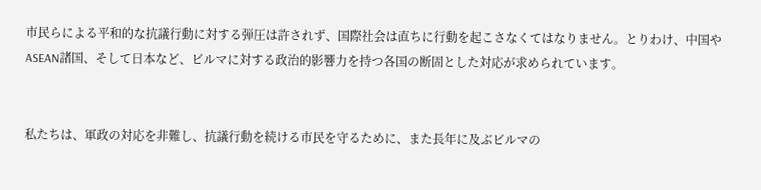市民らによる平和的な抗議行動に対する弾圧は許されず、国際社会は直ちに行動を起こさなくてはなりません。とりわけ、中国やASEAN諸国、そして日本など、ビルマに対する政治的影響力を持つ各国の断固とした対応が求められています。


私たちは、軍政の対応を非難し、抗議行動を続ける市民を守るために、また長年に及ぶビルマの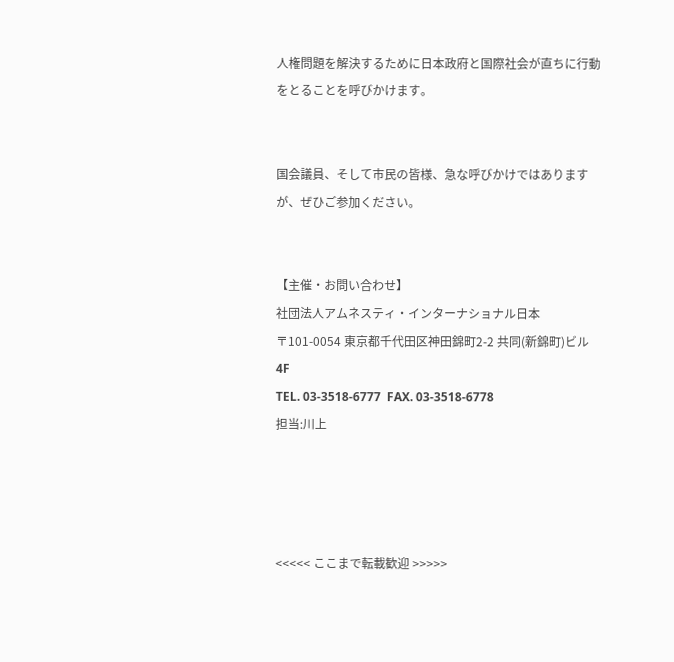人権問題を解決するために日本政府と国際社会が直ちに行動をとることを呼びかけます。


国会議員、そして市民の皆様、急な呼びかけではありますが、ぜひご参加ください。


【主催・お問い合わせ】
社団法人アムネスティ・インターナショナル日本
〒101-0054 東京都千代田区神田錦町2-2 共同(新錦町)ビル4F
TEL. 03-3518-6777  FAX. 03-3518-6778
担当:川上




<<<<< ここまで転載歓迎 >>>>>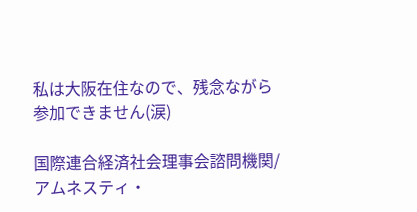私は大阪在住なので、残念ながら参加できません(涙)

国際連合経済社会理事会諮問機関/アムネスティ・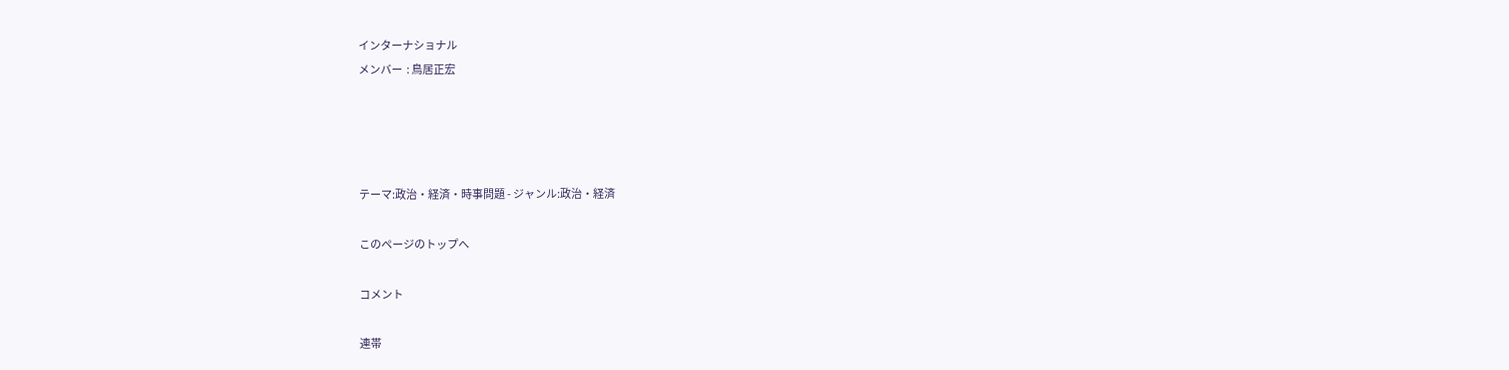インターナショナル
メンバー  : 鳥居正宏




テーマ:政治・経済・時事問題 - ジャンル:政治・経済

このページのトップへ

コメント

連帯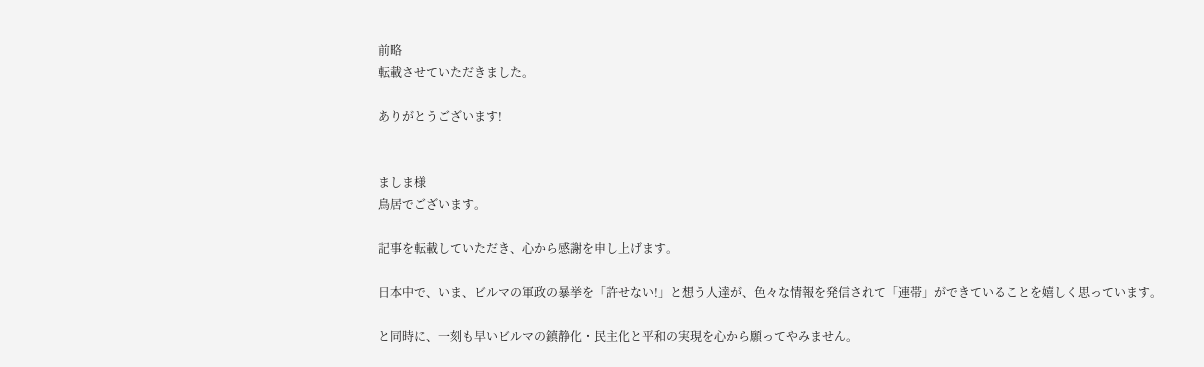前略
転載させていただきました。

ありがとうございます!


ましま様
鳥居でございます。

記事を転載していただき、心から感謝を申し上げます。

日本中で、いま、ビルマの軍政の暴挙を「許せない!」と想う人達が、色々な情報を発信されて「連帯」ができていることを嬉しく思っています。

と同時に、一刻も早いビルマの鎮静化・民主化と平和の実現を心から願ってやみません。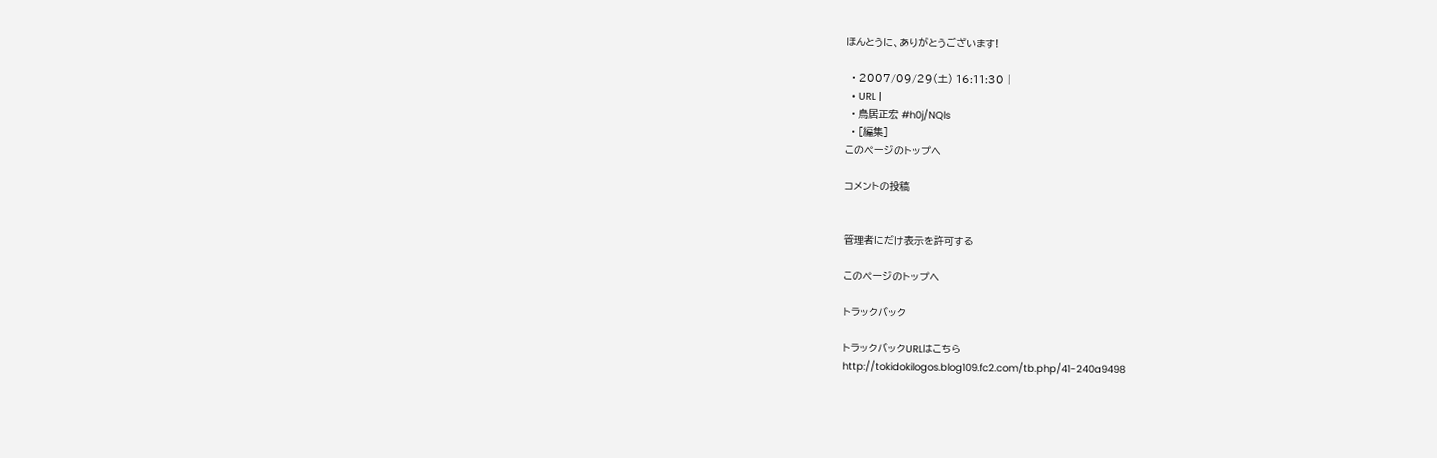ほんとうに、ありがとうございます!

  • 2007/09/29(土) 16:11:30 |
  • URL |
  • 鳥居正宏 #h0j/NQls
  • [編集]
このページのトップへ

コメントの投稿


管理者にだけ表示を許可する

このページのトップへ

トラックバック

トラックバックURLはこちら
http://tokidokilogos.blog109.fc2.com/tb.php/41-240a9498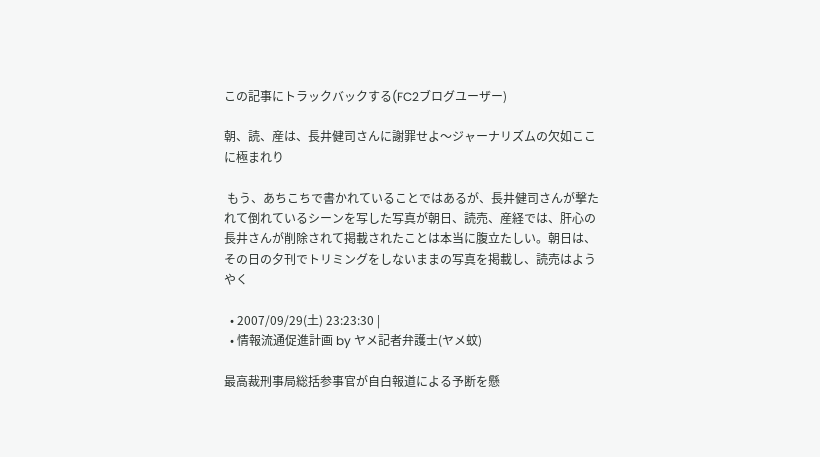この記事にトラックバックする(FC2ブログユーザー)

朝、読、産は、長井健司さんに謝罪せよ〜ジャーナリズムの欠如ここに極まれり

 もう、あちこちで書かれていることではあるが、長井健司さんが撃たれて倒れているシーンを写した写真が朝日、読売、産経では、肝心の長井さんが削除されて掲載されたことは本当に腹立たしい。朝日は、その日の夕刊でトリミングをしないままの写真を掲載し、読売はようやく

  • 2007/09/29(土) 23:23:30 |
  • 情報流通促進計画 by ヤメ記者弁護士(ヤメ蚊)

最高裁刑事局総括参事官が自白報道による予断を懸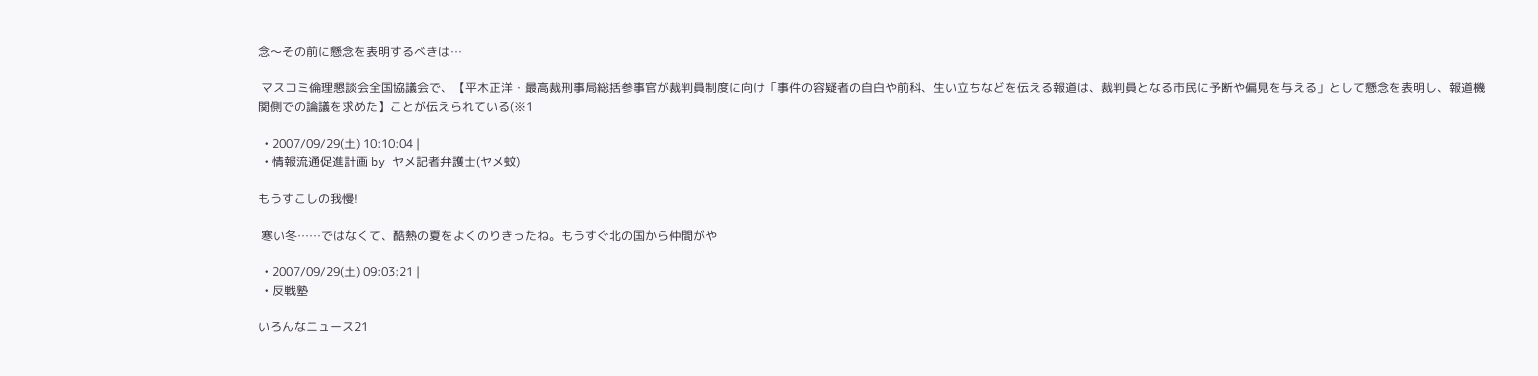念〜その前に懸念を表明するべきは…

 マスコミ倫理懇談会全国協議会で、【平木正洋・最高裁刑事局総括参事官が裁判員制度に向け「事件の容疑者の自白や前科、生い立ちなどを伝える報道は、裁判員となる市民に予断や偏見を与える」として懸念を表明し、報道機関側での論議を求めた】ことが伝えられている(※1

  • 2007/09/29(土) 10:10:04 |
  • 情報流通促進計画 by ヤメ記者弁護士(ヤメ蚊)

もうすこしの我慢!

 寒い冬……ではなくて、酷熱の夏をよくのりきったね。もうすぐ北の国から仲間がや

  • 2007/09/29(土) 09:03:21 |
  • 反戦塾

いろんなニュース21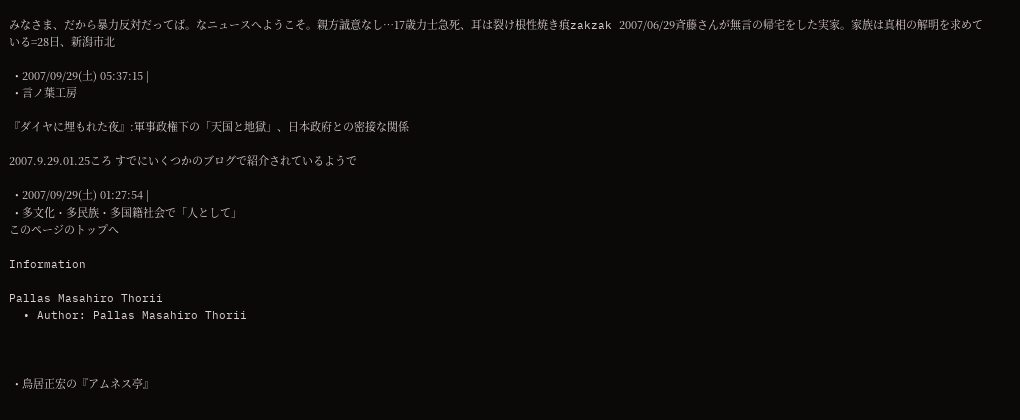みなさま、だから暴力反対だってば。なニュースへようこそ。親方誠意なし…17歳力士急死、耳は裂け根性焼き痕zakzak 2007/06/29斉藤さんが無言の帰宅をした実家。家族は真相の解明を求めている=28日、新潟市北

  • 2007/09/29(土) 05:37:15 |
  • 言ノ葉工房

『ダイヤに埋もれた夜』:軍事政権下の「天国と地獄」、日本政府との密接な関係

2007.9.29.01.25ころ すでにいくつかのブログで紹介されているようで

  • 2007/09/29(土) 01:27:54 |
  • 多文化・多民族・多国籍社会で「人として」
このページのトップへ

Information

Pallas Masahiro Thorii
  • Author: Pallas Masahiro Thorii



  • 鳥居正宏の『アムネス亭』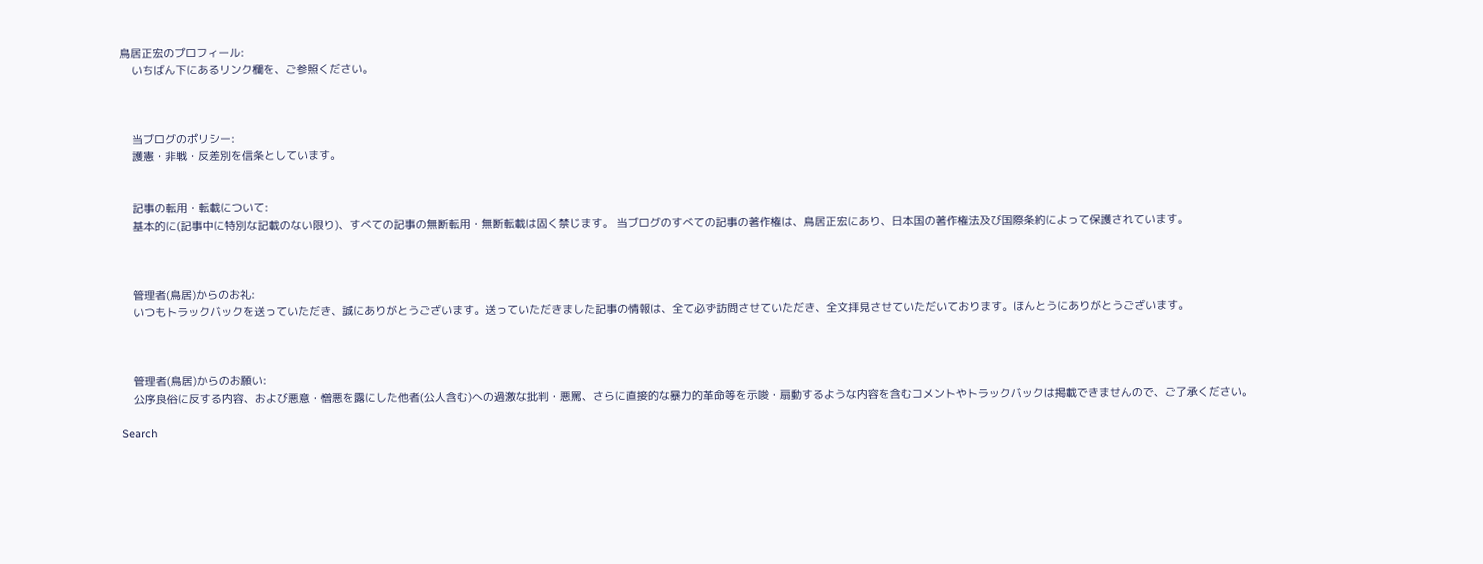鳥居正宏のプロフィール:
    いちばん下にあるリンク欄を、ご参照ください。



    当ブログのポリシー:
    護憲・非戦・反差別を信条としています。


    記事の転用・転載について:
    基本的に(記事中に特別な記載のない限り)、すべての記事の無断転用・無断転載は固く禁じます。 当ブログのすべての記事の著作権は、鳥居正宏にあり、日本国の著作権法及び国際条約によって保護されています。



    管理者(鳥居)からのお礼:
    いつもトラックバックを送っていただき、誠にありがとうございます。送っていただきました記事の情報は、全て必ず訪問させていただき、全文拝見させていただいております。ほんとうにありがとうございます。



    管理者(鳥居)からのお願い:
    公序良俗に反する内容、および悪意・憎悪を露にした他者(公人含む)への過激な批判・悪罵、さらに直接的な暴力的革命等を示唆・扇動するような内容を含むコメントやトラックバックは掲載できませんので、ご了承ください。

Search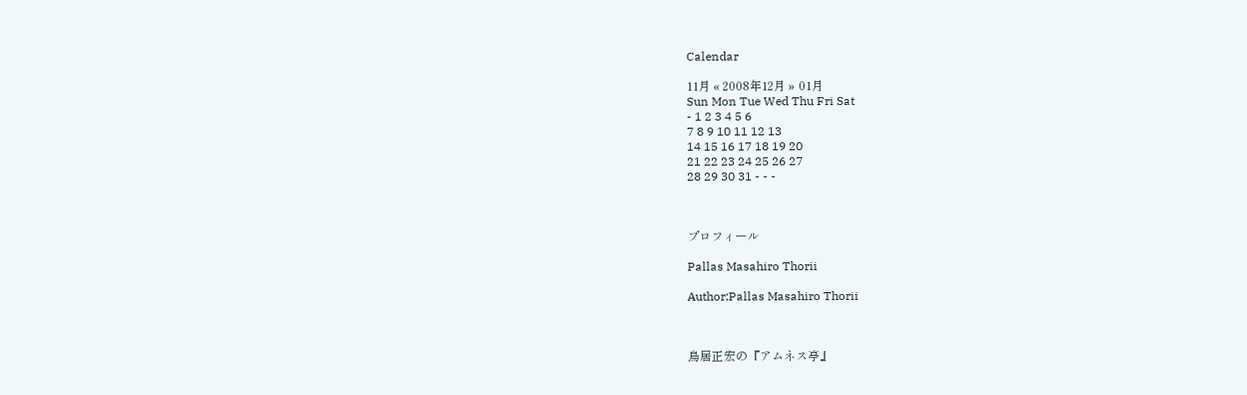Calendar

11月 « 2008年12月 » 01月
Sun Mon Tue Wed Thu Fri Sat
- 1 2 3 4 5 6
7 8 9 10 11 12 13
14 15 16 17 18 19 20
21 22 23 24 25 26 27
28 29 30 31 - - -



プロフィール

Pallas Masahiro Thorii

Author:Pallas Masahiro Thorii



鳥居正宏の『アムネス亭』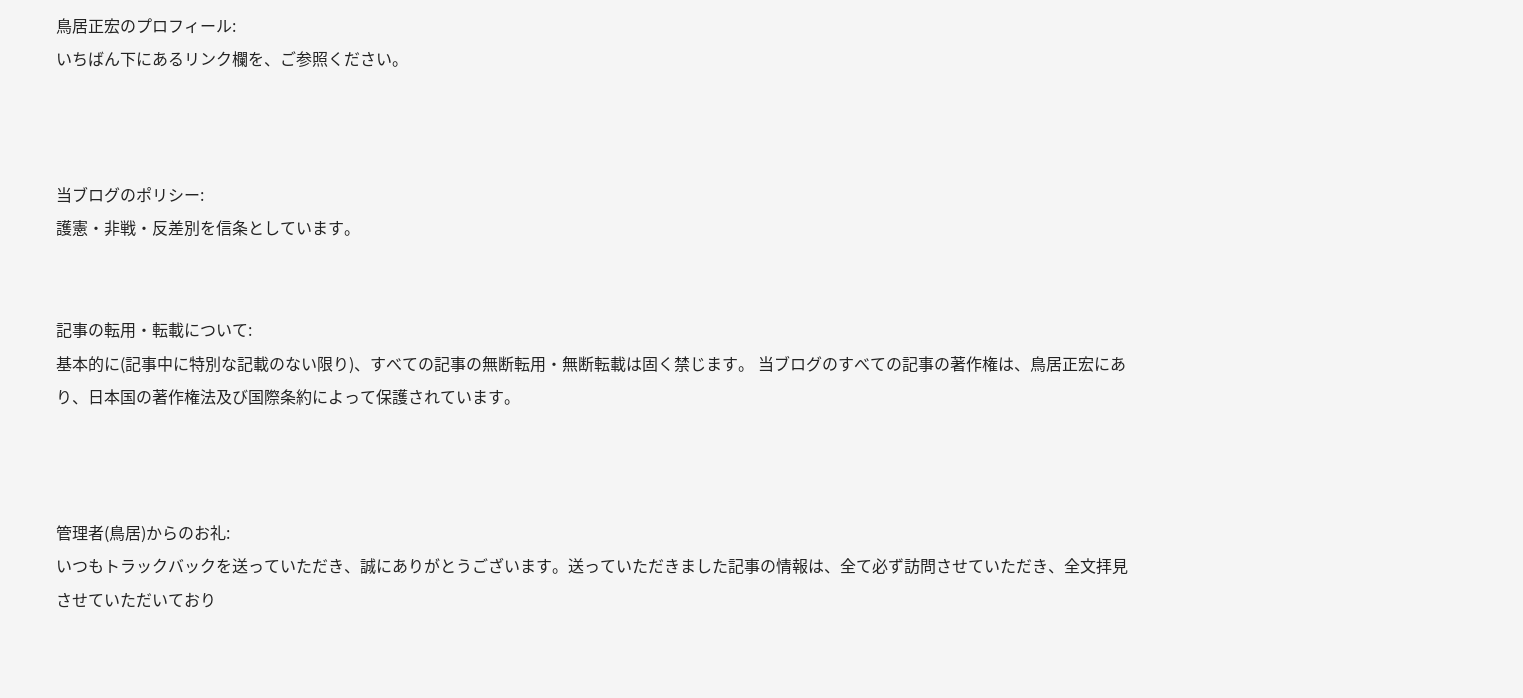鳥居正宏のプロフィール:
いちばん下にあるリンク欄を、ご参照ください。



当ブログのポリシー:
護憲・非戦・反差別を信条としています。


記事の転用・転載について:
基本的に(記事中に特別な記載のない限り)、すべての記事の無断転用・無断転載は固く禁じます。 当ブログのすべての記事の著作権は、鳥居正宏にあり、日本国の著作権法及び国際条約によって保護されています。



管理者(鳥居)からのお礼:
いつもトラックバックを送っていただき、誠にありがとうございます。送っていただきました記事の情報は、全て必ず訪問させていただき、全文拝見させていただいており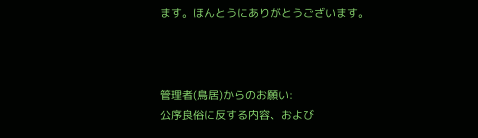ます。ほんとうにありがとうございます。



管理者(鳥居)からのお願い:
公序良俗に反する内容、および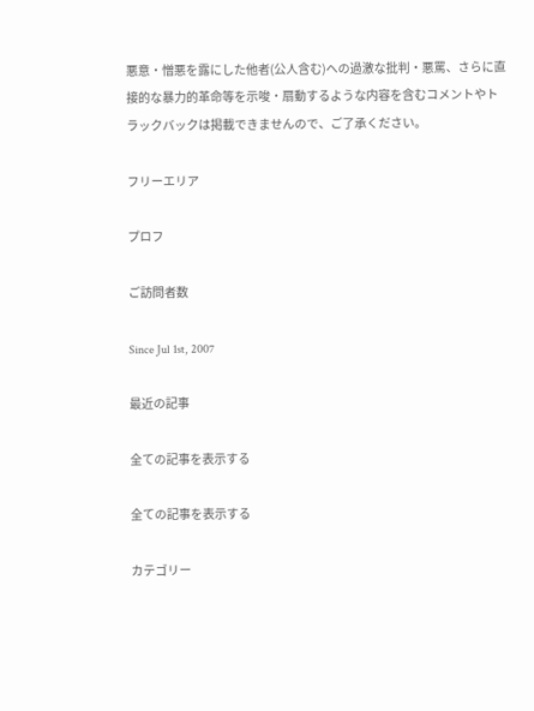悪意・憎悪を露にした他者(公人含む)への過激な批判・悪罵、さらに直接的な暴力的革命等を示唆・扇動するような内容を含むコメントやトラックバックは掲載できませんので、ご了承ください。

フリーエリア

プロフ

ご訪問者数

Since Jul 1st, 2007

最近の記事

全ての記事を表示する

全ての記事を表示する

カテゴリー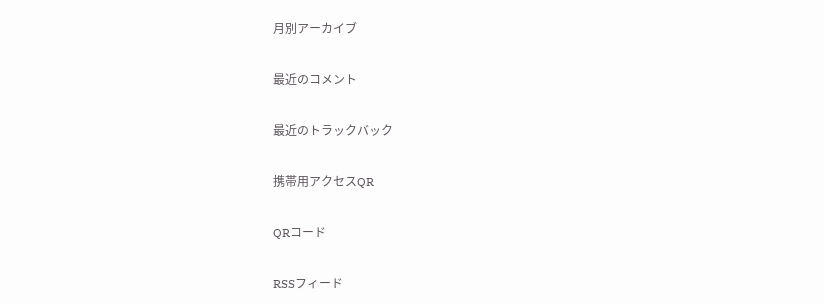月別アーカイブ

最近のコメント

最近のトラックバック

携帯用アクセスQR

QRコード

RSSフィード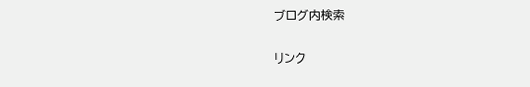ブログ内検索

リンク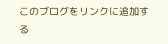このブログをリンクに追加する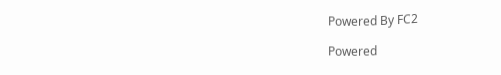Powered By FC2

Powered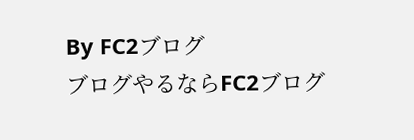By FC2ブログ
ブログやるならFC2ブログ